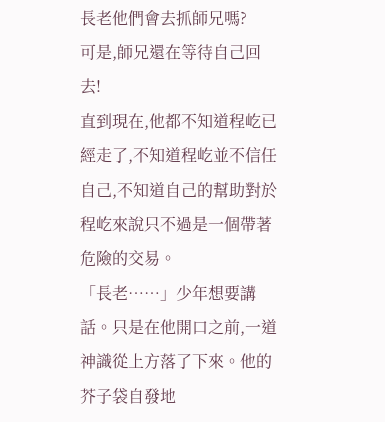長老他們會去抓師兄嗎?
可是,師兄還在等待自己回去!
直到現在,他都不知道程屹已經走了,不知道程屹並不信任自己,不知道自己的幫助對於程屹來說只不過是一個帶著危險的交易。
「長老……」少年想要講話。只是在他開口之前,一道神識從上方落了下來。他的芥子袋自發地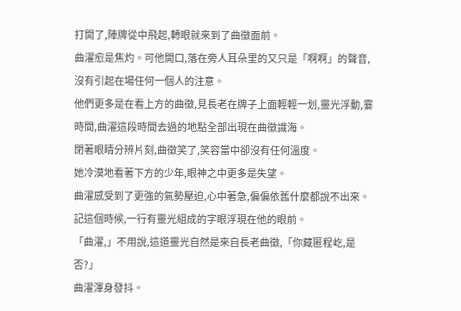打開了,陣牌從中飛起,轉眼就來到了曲徵面前。
曲濯愈是焦灼。可他開口,落在旁人耳朵里的又只是「啊啊」的聲音,沒有引起在場任何一個人的注意。
他們更多是在看上方的曲徵,見長老在牌子上面輕輕一划,靈光浮動,霎時間,曲濯這段時間去過的地點全部出現在曲徵識海。
閉著眼睛分辨片刻,曲徵笑了,笑容當中卻沒有任何溫度。
她冷漠地看著下方的少年,眼神之中更多是失望。
曲濯感受到了更強的氣勢壓迫,心中著急,偏偏依舊什麼都說不出來。
記這個時候,一行有靈光組成的字眼浮現在他的眼前。
「曲濯,」不用說,這道靈光自然是來自長老曲徵,「你藏匿程屹,是否?」
曲濯渾身發抖。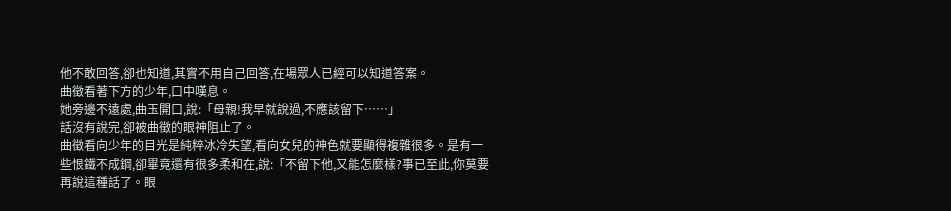他不敢回答,卻也知道,其實不用自己回答,在場眾人已經可以知道答案。
曲徵看著下方的少年,口中嘆息。
她旁邊不遠處,曲玉開口,說:「母親!我早就說過,不應該留下……」
話沒有說完,卻被曲徵的眼神阻止了。
曲徵看向少年的目光是純粹冰冷失望,看向女兒的神色就要顯得複雜很多。是有一些恨鐵不成鋼,卻畢竟還有很多柔和在,說:「不留下他,又能怎麼樣?事已至此,你莫要再說這種話了。眼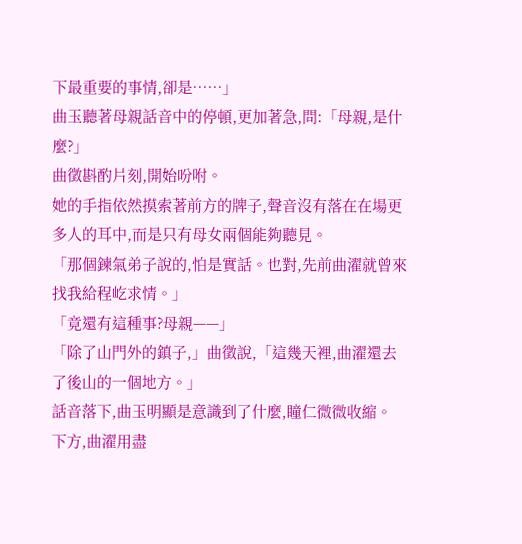下最重要的事情,卻是……」
曲玉聽著母親話音中的停頓,更加著急,問:「母親,是什麼?」
曲徵斟酌片刻,開始吩咐。
她的手指依然摸索著前方的牌子,聲音沒有落在在場更多人的耳中,而是只有母女兩個能夠聽見。
「那個鍊氣弟子說的,怕是實話。也對,先前曲濯就曾來找我給程屹求情。」
「竟還有這種事?母親——」
「除了山門外的鎮子,」曲徵說,「這幾天裡,曲濯還去了後山的一個地方。」
話音落下,曲玉明顯是意識到了什麼,瞳仁微微收縮。
下方,曲濯用盡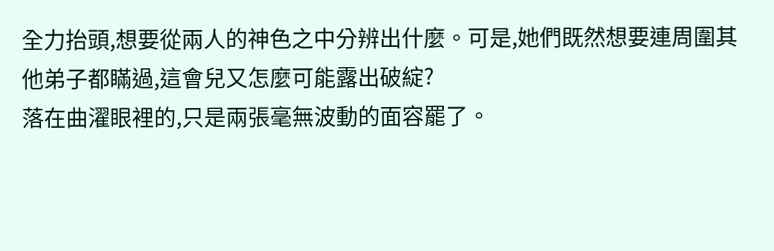全力抬頭,想要從兩人的神色之中分辨出什麼。可是,她們既然想要連周圍其他弟子都瞞過,這會兒又怎麼可能露出破綻?
落在曲濯眼裡的,只是兩張毫無波動的面容罷了。